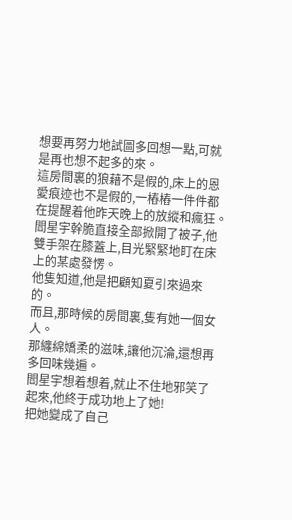想要再努力地試圖多回想一點,可就是再也想不起多的來。
這房間裏的狼藉不是假的,床上的恩愛痕迹也不是假的,一樁樁一件件都在提醒着他昨天晚上的放縱和瘋狂。
閻星宇幹脆直接全部掀開了被子,他雙手架在膝蓋上,目光緊緊地盯在床上的某處發愣。
他隻知道,他是把顧知夏引來過來的。
而且,那時候的房間裏,隻有她一個女人。
那纏綿嬌柔的滋味,讓他沉淪,還想再多回味幾遍。
閻星宇想着想着,就止不住地邪笑了起來,他終于成功地上了她!
把她變成了自己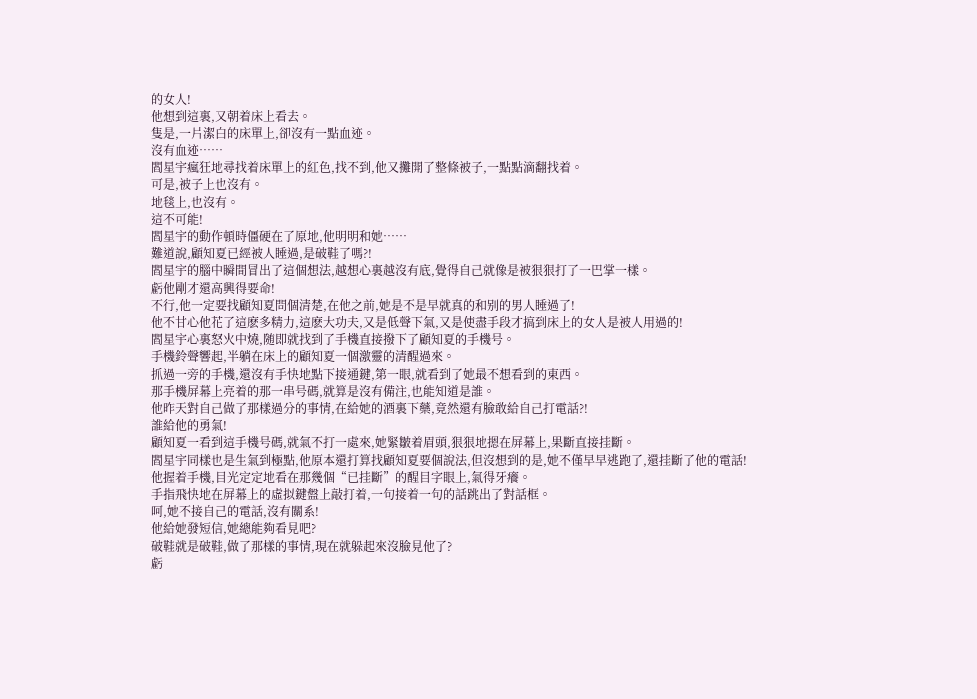的女人!
他想到這裏,又朝着床上看去。
隻是,一片潔白的床單上,卻沒有一點血迹。
沒有血迹……
閻星宇瘋狂地尋找着床單上的紅色,找不到,他又攤開了整條被子,一點點滴翻找着。
可是,被子上也沒有。
地毯上,也沒有。
這不可能!
閻星宇的動作頓時僵硬在了原地,他明明和她……
難道說,顧知夏已經被人睡過,是破鞋了嗎?!
閻星宇的腦中瞬間冒出了這個想法,越想心裏越沒有底,覺得自己就像是被狠狠打了一巴掌一樣。
虧他剛才還高興得要命!
不行,他一定要找顧知夏問個清楚,在他之前,她是不是早就真的和别的男人睡過了!
他不甘心他花了這麽多精力,這麽大功夫,又是低聲下氣,又是使盡手段才搞到床上的女人是被人用過的!
閻星宇心裏怒火中燒,随即就找到了手機直接撥下了顧知夏的手機号。
手機鈴聲響起,半躺在床上的顧知夏一個激靈的清醒過來。
抓過一旁的手機,還沒有手快地點下接通鍵,第一眼,就看到了她最不想看到的東西。
那手機屏幕上亮着的那一串号碼,就算是沒有備注,也能知道是誰。
他昨天對自己做了那樣過分的事情,在給她的酒裏下藥,竟然還有臉敢給自己打電話?!
誰給他的勇氣!
顧知夏一看到這手機号碼,就氣不打一處來,她緊皺着眉頭,狠狠地摁在屏幕上,果斷直接挂斷。
閻星宇同樣也是生氣到極點,他原本還打算找顧知夏要個說法,但沒想到的是,她不僅早早逃跑了,還挂斷了他的電話!
他握着手機,目光定定地看在那幾個“已挂斷”的醒目字眼上,氣得牙癢。
手指飛快地在屏幕上的虛拟鍵盤上敲打着,一句接着一句的話跳出了對話框。
呵,她不接自己的電話,沒有關系!
他給她發短信,她總能夠看見吧?
破鞋就是破鞋,做了那樣的事情,現在就躲起來沒臉見他了?
虧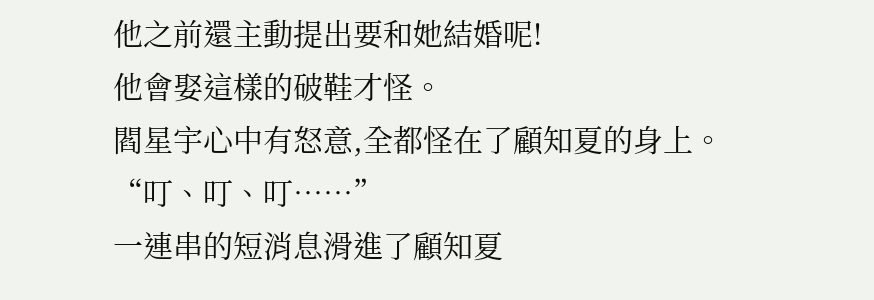他之前還主動提出要和她結婚呢!
他會娶這樣的破鞋才怪。
閻星宇心中有怒意,全都怪在了顧知夏的身上。
“叮、叮、叮……”
一連串的短消息滑進了顧知夏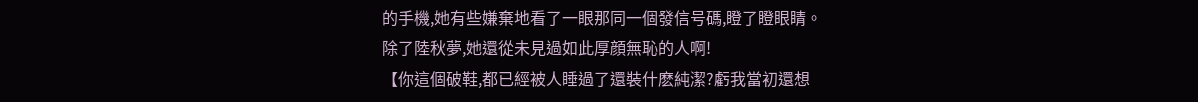的手機,她有些嫌棄地看了一眼那同一個發信号碼,瞪了瞪眼睛。
除了陸秋夢,她還從未見過如此厚顔無恥的人啊!
【你這個破鞋,都已經被人睡過了還裝什麽純潔?虧我當初還想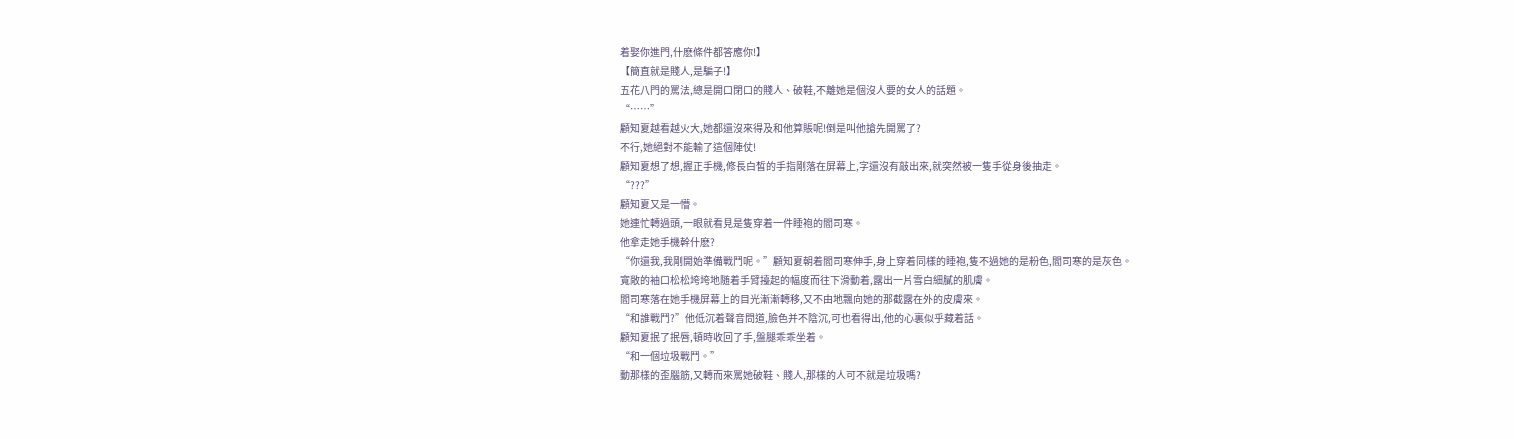着娶你進門,什麽條件都答應你!】
【簡直就是賤人,是騙子!】
五花八門的罵法,總是開口閉口的賤人、破鞋,不離她是個沒人要的女人的話題。
“……”
顧知夏越看越火大,她都還沒來得及和他算賬呢!倒是叫他搶先開罵了?
不行,她絕對不能輸了這個陣仗!
顧知夏想了想,握正手機,修長白皙的手指剛落在屏幕上,字還沒有敲出來,就突然被一隻手從身後抽走。
“???”
顧知夏又是一懵。
她連忙轉過頭,一眼就看見是隻穿着一件睡袍的閻司寒。
他拿走她手機幹什麽?
“你還我,我剛開始準備戰鬥呢。”顧知夏朝着閻司寒伸手,身上穿着同樣的睡袍,隻不過她的是粉色,閻司寒的是灰色。
寬敞的袖口松松垮垮地随着手臂擡起的幅度而往下滑動着,露出一片雪白細膩的肌膚。
閻司寒落在她手機屏幕上的目光漸漸轉移,又不由地飄向她的那截露在外的皮膚來。
“和誰戰鬥?”他低沉着聲音問道,臉色并不陰沉,可也看得出,他的心裏似乎藏着話。
顧知夏抿了抿唇,頓時收回了手,盤腿乖乖坐着。
“和一個垃圾戰鬥。”
動那樣的歪腦筋,又轉而來罵她破鞋、賤人,那樣的人可不就是垃圾嗎?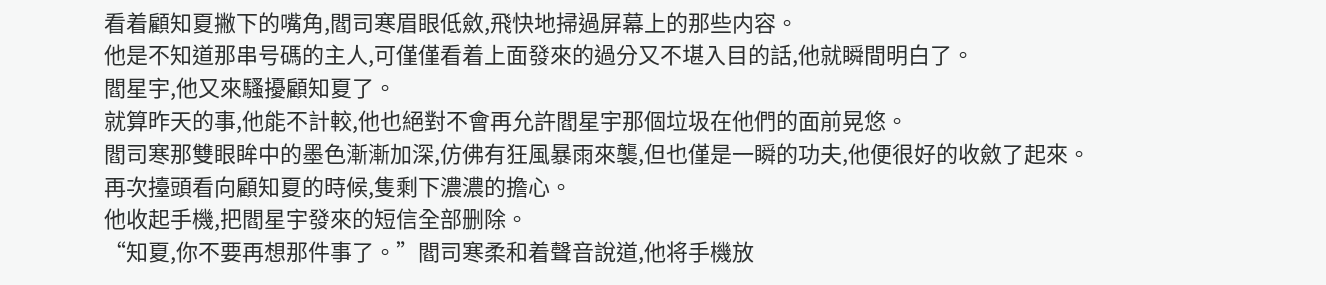看着顧知夏撇下的嘴角,閻司寒眉眼低斂,飛快地掃過屏幕上的那些内容。
他是不知道那串号碼的主人,可僅僅看着上面發來的過分又不堪入目的話,他就瞬間明白了。
閻星宇,他又來騷擾顧知夏了。
就算昨天的事,他能不計較,他也絕對不會再允許閻星宇那個垃圾在他們的面前晃悠。
閻司寒那雙眼眸中的墨色漸漸加深,仿佛有狂風暴雨來襲,但也僅是一瞬的功夫,他便很好的收斂了起來。
再次擡頭看向顧知夏的時候,隻剩下濃濃的擔心。
他收起手機,把閻星宇發來的短信全部删除。
“知夏,你不要再想那件事了。”閻司寒柔和着聲音說道,他将手機放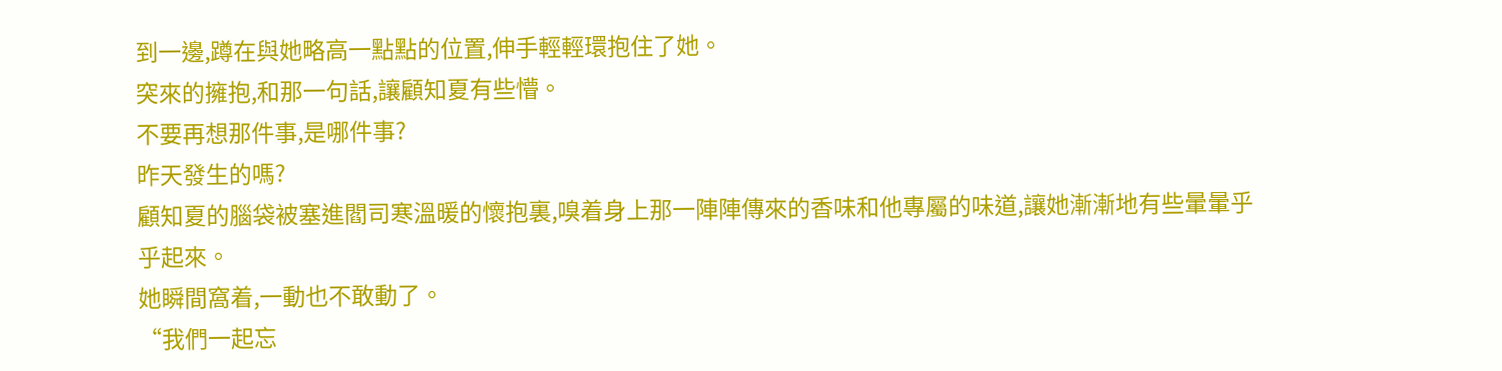到一邊,蹲在與她略高一點點的位置,伸手輕輕環抱住了她。
突來的擁抱,和那一句話,讓顧知夏有些懵。
不要再想那件事,是哪件事?
昨天發生的嗎?
顧知夏的腦袋被塞進閻司寒溫暖的懷抱裏,嗅着身上那一陣陣傳來的香味和他專屬的味道,讓她漸漸地有些暈暈乎乎起來。
她瞬間窩着,一動也不敢動了。
“我們一起忘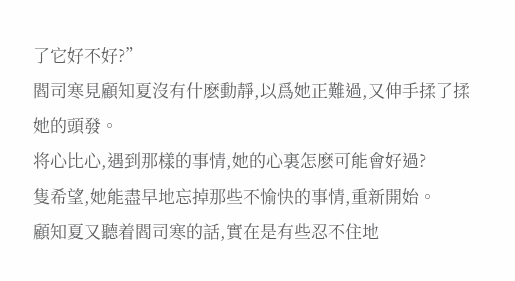了它好不好?”
閻司寒見顧知夏沒有什麽動靜,以爲她正難過,又伸手揉了揉她的頭發。
将心比心,遇到那樣的事情,她的心裏怎麽可能會好過?
隻希望,她能盡早地忘掉那些不愉快的事情,重新開始。
顧知夏又聽着閻司寒的話,實在是有些忍不住地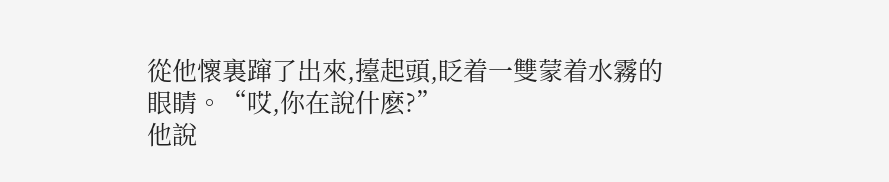從他懷裏蹿了出來,擡起頭,眨着一雙蒙着水霧的眼睛。“哎,你在說什麽?”
他說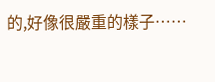的,好像很嚴重的樣子……